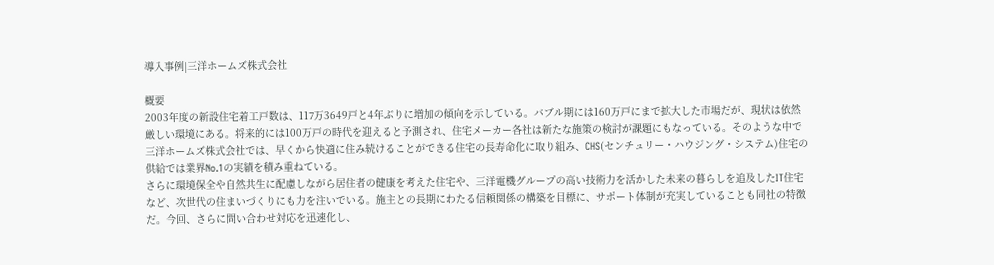導入事例|三洋ホームズ株式会社

概要
2003年度の新設住宅着工戸数は、117万3649戸と4年ぶりに増加の傾向を示している。バブル期には160万戸にまで拡大した市場だが、現状は依然厳しい環境にある。将来的には100万戸の時代を迎えると予測され、住宅メーカー各社は新たな施策の検討が課題にもなっている。そのような中で三洋ホームズ株式会社では、早くから快適に住み続けることができる住宅の長寿命化に取り組み、CHS(センチュリー・ハウジング・システム)住宅の供給では業界No.1の実績を積み重ねている。
さらに環境保全や自然共生に配慮しながら居住者の健康を考えた住宅や、三洋電機グループの高い技術力を活かした未来の暮らしを追及したIT住宅など、次世代の住まいづくりにも力を注いでいる。施主との長期にわたる信頼関係の構築を目標に、サポート体制が充実していることも同社の特徴だ。今回、さらに問い合わせ対応を迅速化し、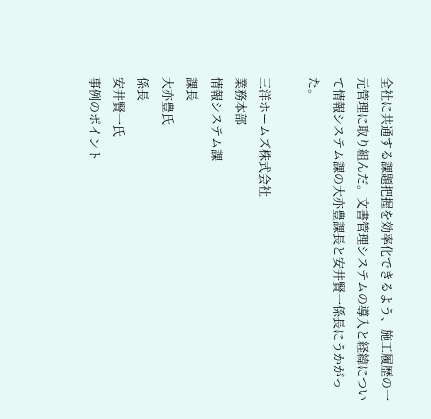全社に共通する課題把握を効率化できるよう、施工履歴の一元管理に取り組んだ。文書管理システムの導入と経緯について情報システム課の大亦豊課長と安井賢一係長にうかがった。

三洋ホームズ株式会社
業務本部
情報システム課
課長
大亦豊氏
係長
安井賢一氏
事例のポイント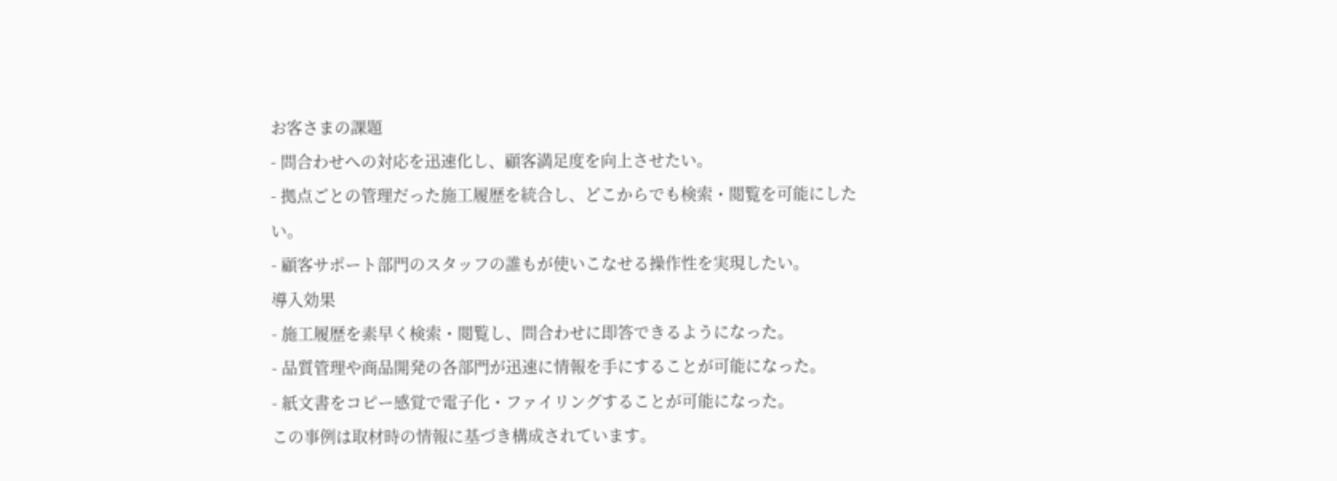お客さまの課題
- 問合わせへの対応を迅速化し、顧客満足度を向上させたい。
- 拠点ごとの管理だった施工履歴を統合し、どこからでも検索・閲覧を可能にしたい。
- 顧客サポート部門のスタッフの誰もが使いこなせる操作性を実現したい。
導入効果
- 施工履歴を素早く検索・閲覧し、問合わせに即答できるようになった。
- 品質管理や商品開発の各部門が迅速に情報を手にすることが可能になった。
- 紙文書をコピー感覚で電子化・ファイリングすることが可能になった。
この事例は取材時の情報に基づき構成されています。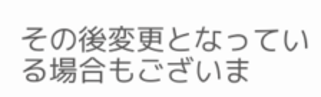その後変更となっている場合もございま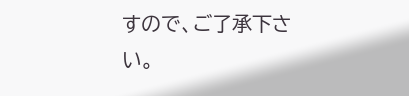すので、ご了承下さい。